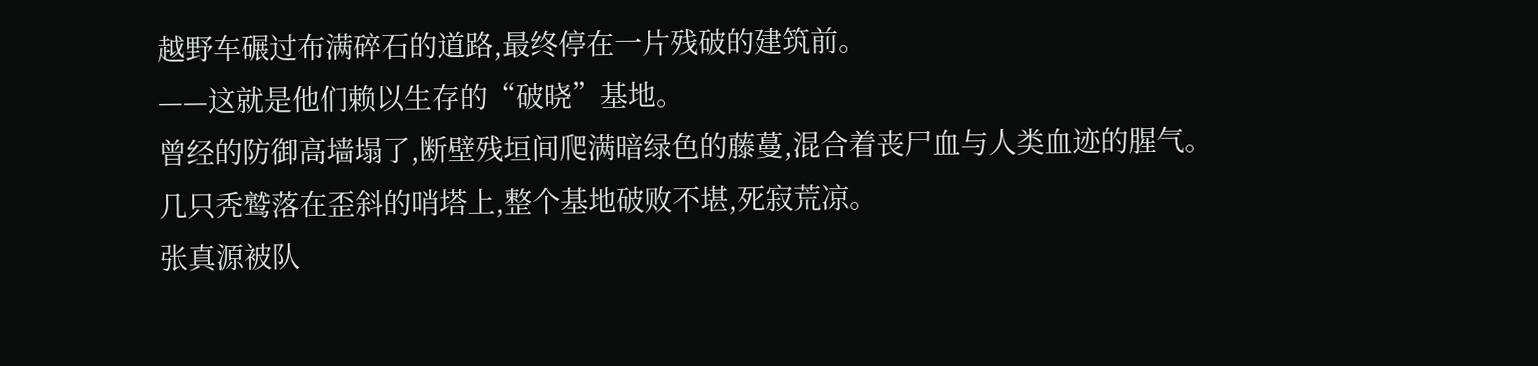越野车碾过布满碎石的道路,最终停在一片残破的建筑前。
——这就是他们赖以生存的“破晓”基地。
曾经的防御高墙塌了,断壁残垣间爬满暗绿色的藤蔓,混合着丧尸血与人类血迹的腥气。
几只秃鹫落在歪斜的哨塔上,整个基地破败不堪,死寂荒凉。
张真源被队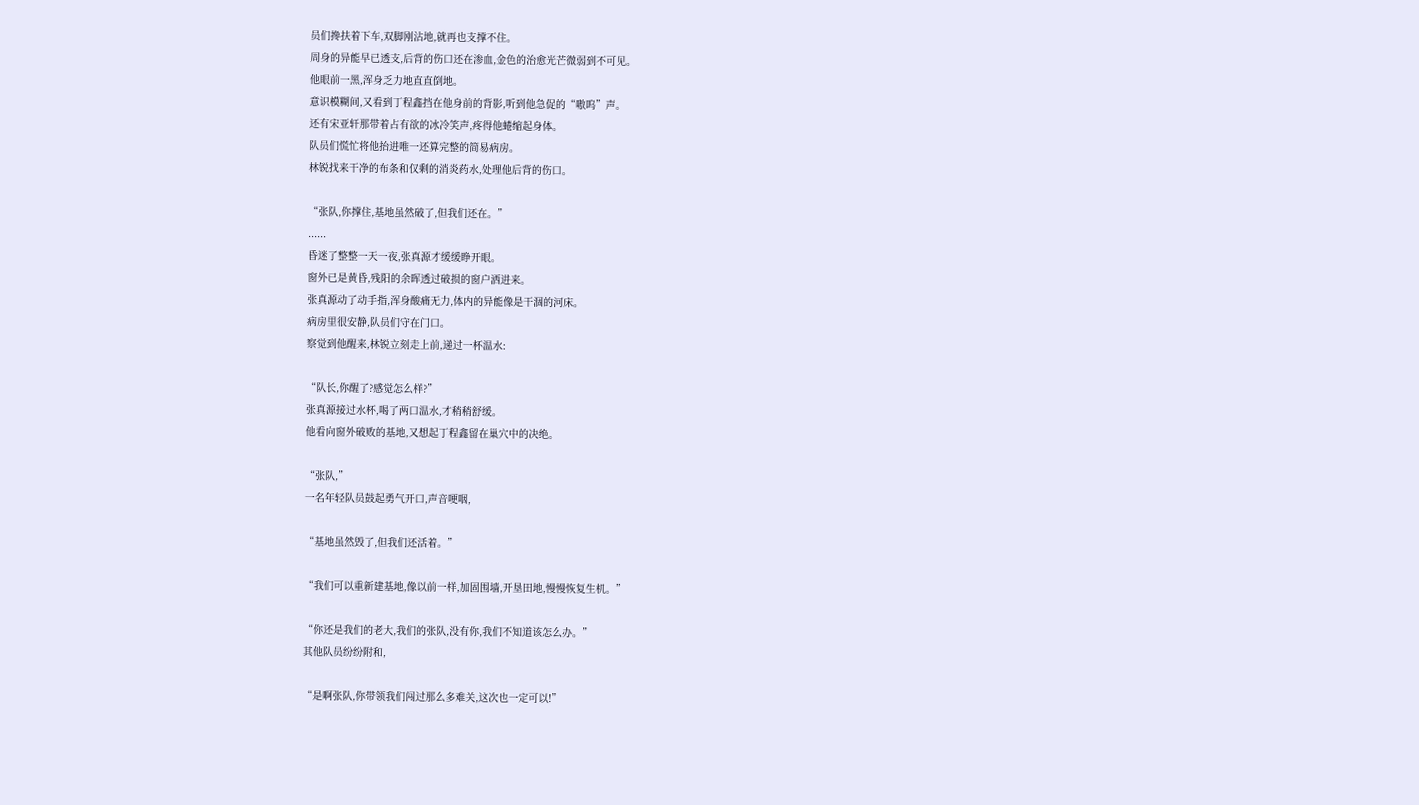员们搀扶着下车,双脚刚沾地,就再也支撑不住。
周身的异能早已透支,后背的伤口还在渗血,金色的治愈光芒微弱到不可见。
他眼前一黑,浑身乏力地直直倒地。
意识模糊间,又看到丁程鑫挡在他身前的背影,听到他急促的“嗷呜”声。
还有宋亚轩那带着占有欲的冰冷笑声,疼得他蜷缩起身体。
队员们慌忙将他抬进唯一还算完整的简易病房。
林锐找来干净的布条和仅剩的消炎药水,处理他后背的伤口。

“张队,你撑住,基地虽然破了,但我们还在。”
......
昏迷了整整一天一夜,张真源才缓缓睁开眼。
窗外已是黄昏,残阳的余晖透过破损的窗户洒进来。
张真源动了动手指,浑身酸痛无力,体内的异能像是干涸的河床。
病房里很安静,队员们守在门口。
察觉到他醒来,林锐立刻走上前,递过一杯温水:

“队长,你醒了?感觉怎么样?”
张真源接过水杯,喝了两口温水,才稍稍舒缓。
他看向窗外破败的基地,又想起丁程鑫留在巢穴中的决绝。

“张队,”
一名年轻队员鼓起勇气开口,声音哽咽,

“基地虽然毁了,但我们还活着。”

“我们可以重新建基地,像以前一样,加固围墙,开垦田地,慢慢恢复生机。”

“你还是我们的老大,我们的张队,没有你,我们不知道该怎么办。”
其他队员纷纷附和,

“是啊张队,你带领我们闯过那么多难关,这次也一定可以!”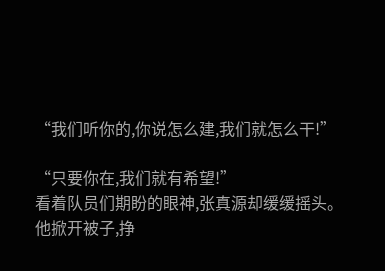“我们听你的,你说怎么建,我们就怎么干!”

“只要你在,我们就有希望!”
看着队员们期盼的眼神,张真源却缓缓摇头。
他掀开被子,挣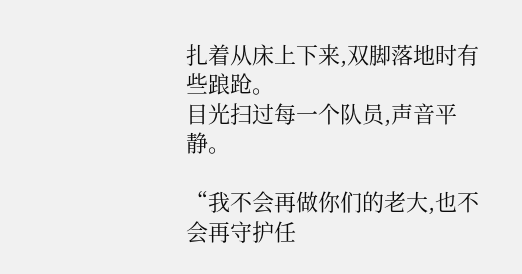扎着从床上下来,双脚落地时有些踉跄。
目光扫过每一个队员,声音平静。

“我不会再做你们的老大,也不会再守护任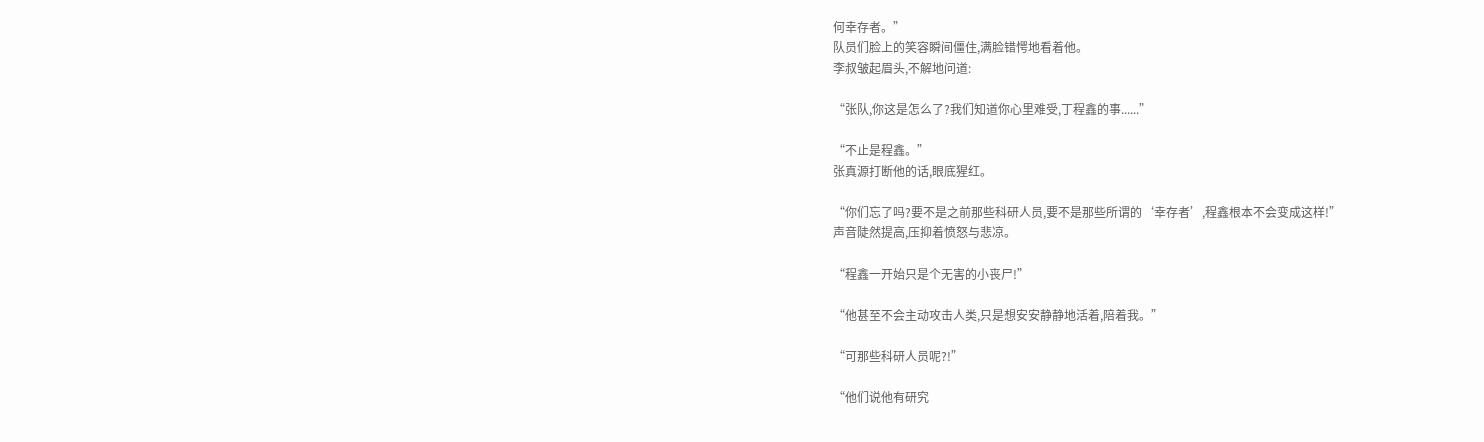何幸存者。”
队员们脸上的笑容瞬间僵住,满脸错愕地看着他。
李叔皱起眉头,不解地问道:

“张队,你这是怎么了?我们知道你心里难受,丁程鑫的事......”

“不止是程鑫。”
张真源打断他的话,眼底猩红。

“你们忘了吗?要不是之前那些科研人员,要不是那些所谓的‘幸存者’,程鑫根本不会变成这样!”
声音陡然提高,压抑着愤怒与悲凉。

“程鑫一开始只是个无害的小丧尸!”

“他甚至不会主动攻击人类,只是想安安静静地活着,陪着我。”

“可那些科研人员呢?!”

“他们说他有研究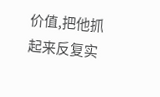价值,把他抓起来反复实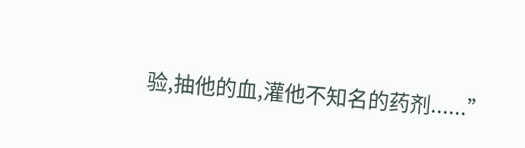验,抽他的血,灌他不知名的药剂......”